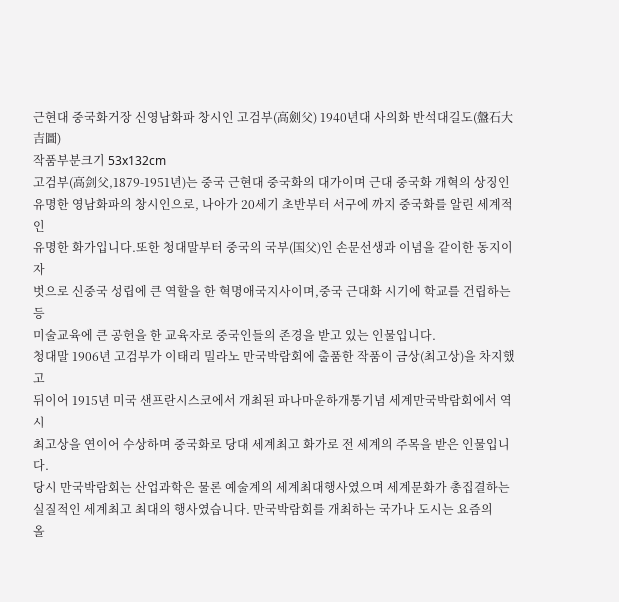근현대 중국화거장 신영남화파 창시인 고검부(高劍父) 1940년대 사의화 반석대길도(盤石大吉圖)
작품부분크기 53x132cm
고검부(高剑父,1879-1951년)는 중국 근현대 중국화의 대가이며 근대 중국화 개혁의 상징인
유명한 영남화파의 창시인으로, 나아가 20세기 초반부터 서구에 까지 중국화를 알린 세계적인
유명한 화가입니다.또한 청대말부터 중국의 국부(国父)인 손문선생과 이념을 같이한 동지이자
벗으로 신중국 성립에 큰 역할을 한 혁명애국지사이며,중국 근대화 시기에 학교를 건립하는 등
미술교육에 큰 공헌을 한 교육자로 중국인들의 존경을 받고 있는 인물입니다.
청대말 1906년 고검부가 이태리 밀라노 만국박람회에 출품한 작품이 금상(최고상)을 차지했고
뒤이어 1915년 미국 샌프란시스코에서 개최된 파나마운하개통기념 세계만국박람회에서 역시
최고상을 연이어 수상하며 중국화로 당대 세계최고 화가로 전 세계의 주목을 받은 인물입니다.
당시 만국박람회는 산업과학은 물론 예술계의 세계최대행사였으며 세계문화가 총집결하는
실질적인 세계최고 최대의 행사였습니다. 만국박람회를 개최하는 국가나 도시는 요즘의
올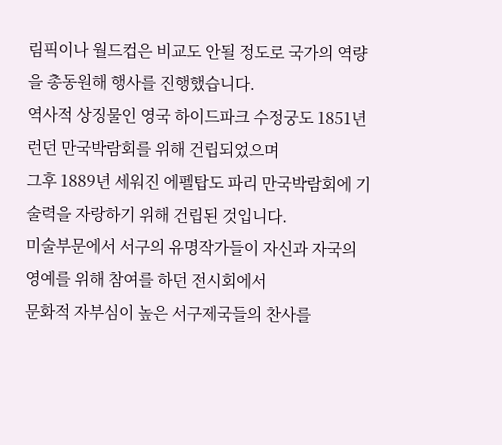림픽이나 월드컵은 비교도 안될 정도로 국가의 역량을 총동원해 행사를 진행했습니다.
역사적 상징물인 영국 하이드파크 수정궁도 1851년 런던 만국박람회를 위해 건립되었으며
그후 1889년 세워진 에펠탑도 파리 만국박람회에 기술력을 자랑하기 위해 건립된 것입니다.
미술부문에서 서구의 유명작가들이 자신과 자국의 영예를 위해 참여를 하던 전시회에서
문화적 자부심이 높은 서구제국들의 찬사를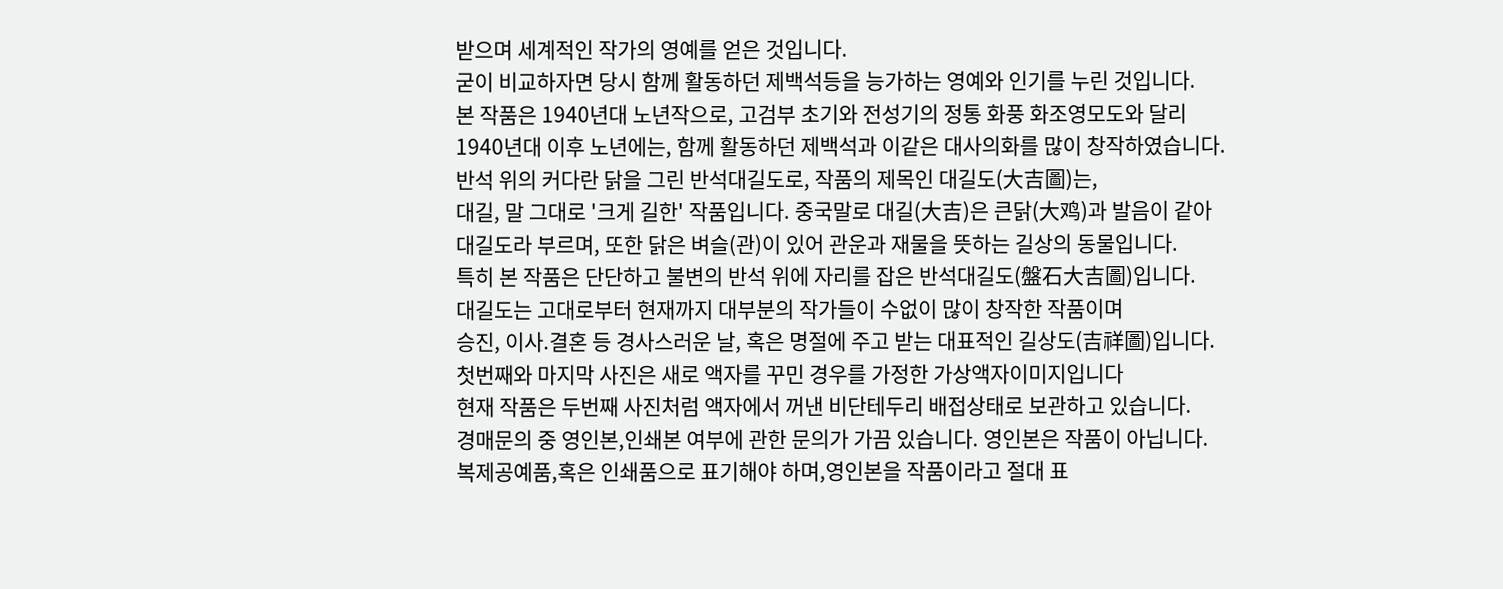받으며 세계적인 작가의 영예를 얻은 것입니다.
굳이 비교하자면 당시 함께 활동하던 제백석등을 능가하는 영예와 인기를 누린 것입니다.
본 작품은 1940년대 노년작으로, 고검부 초기와 전성기의 정통 화풍 화조영모도와 달리
1940년대 이후 노년에는, 함께 활동하던 제백석과 이같은 대사의화를 많이 창작하였습니다.
반석 위의 커다란 닭을 그린 반석대길도로, 작품의 제목인 대길도(大吉圖)는,
대길, 말 그대로 '크게 길한' 작품입니다. 중국말로 대길(大吉)은 큰닭(大鸡)과 발음이 같아
대길도라 부르며, 또한 닭은 벼슬(관)이 있어 관운과 재물을 뜻하는 길상의 동물입니다.
특히 본 작품은 단단하고 불변의 반석 위에 자리를 잡은 반석대길도(盤石大吉圖)입니다.
대길도는 고대로부터 현재까지 대부분의 작가들이 수없이 많이 창작한 작품이며
승진, 이사.결혼 등 경사스러운 날, 혹은 명절에 주고 받는 대표적인 길상도(吉祥圖)입니다.
첫번째와 마지막 사진은 새로 액자를 꾸민 경우를 가정한 가상액자이미지입니다
현재 작품은 두번째 사진처럼 액자에서 꺼낸 비단테두리 배접상태로 보관하고 있습니다.
경매문의 중 영인본,인쇄본 여부에 관한 문의가 가끔 있습니다. 영인본은 작품이 아닙니다.
복제공예품,혹은 인쇄품으로 표기해야 하며,영인본을 작품이라고 절대 표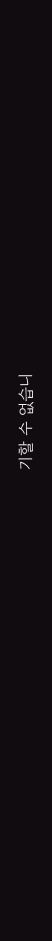기할 수 없습니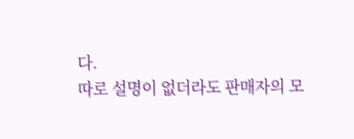다.
따로 설명이 없더라도 판매자의 모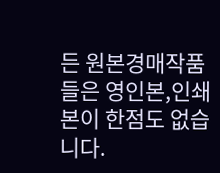든 원본경매작품들은 영인본,인쇄본이 한점도 없습니다.